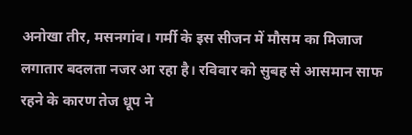अनोखा तीर, मसनगांव। गर्मी के इस सीजन में मौसम का मिजाज लगातार बदलता नजर आ रहा है। रविवार को सुबह से आसमान साफ रहने के कारण तेज धूप ने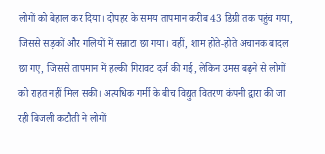लोगों को बेहाल कर दिया। दोपहर के समय तापमान करीब 43 डिग्री तक पहुंच गया, जिससे सड़कों और गलियों में सन्नाटा छा गया। वहीं, शाम होते-होते अचानक बादल छा गए, जिससे तापमान में हल्की गिरावट दर्ज की गई, लेकिन उमस बढ़ने से लोगों को राहत नहीं मिल सकी। अत्यधिक गर्मी के बीच विद्युत वितरण कंपनी द्वारा की जा रही बिजली कटौती ने लोगों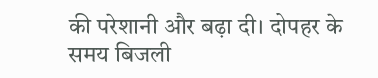की परेशानी और बढ़ा दी। दोपहर के समय बिजली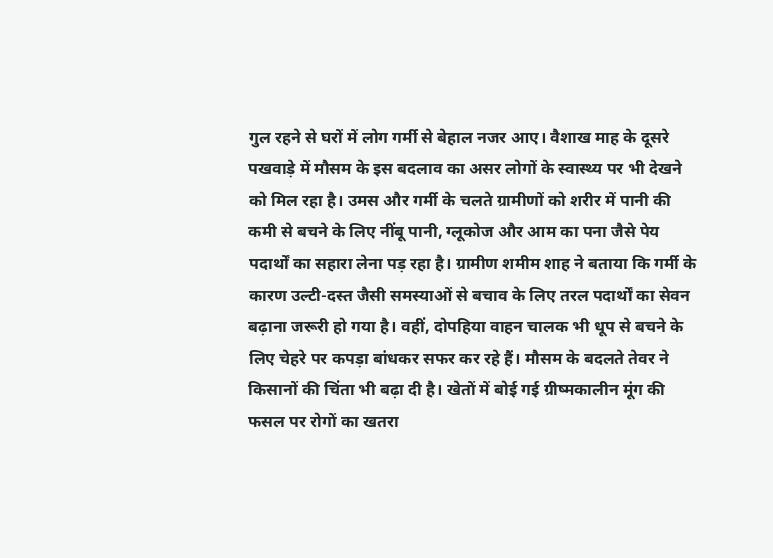गुल रहने से घरों में लोग गर्मी से बेहाल नजर आए। वैशाख माह के दूसरे पखवाड़े में मौसम के इस बदलाव का असर लोगों के स्वास्थ्य पर भी देखने को मिल रहा है। उमस और गर्मी के चलते ग्रामीणों को शरीर में पानी की कमी से बचने के लिए नींबू पानी, ग्लूकोज और आम का पना जैसे पेय पदार्थों का सहारा लेना पड़ रहा है। ग्रामीण शमीम शाह ने बताया कि गर्मी के कारण उल्टी-दस्त जैसी समस्याओं से बचाव के लिए तरल पदार्थों का सेवन बढ़ाना जरूरी हो गया है। वहीं, दोपहिया वाहन चालक भी धूप से बचने के लिए चेहरे पर कपड़ा बांधकर सफर कर रहे हैं। मौसम के बदलते तेवर ने किसानों की चिंता भी बढ़ा दी है। खेतों में बोई गई ग्रीष्मकालीन मूंग की फसल पर रोगों का खतरा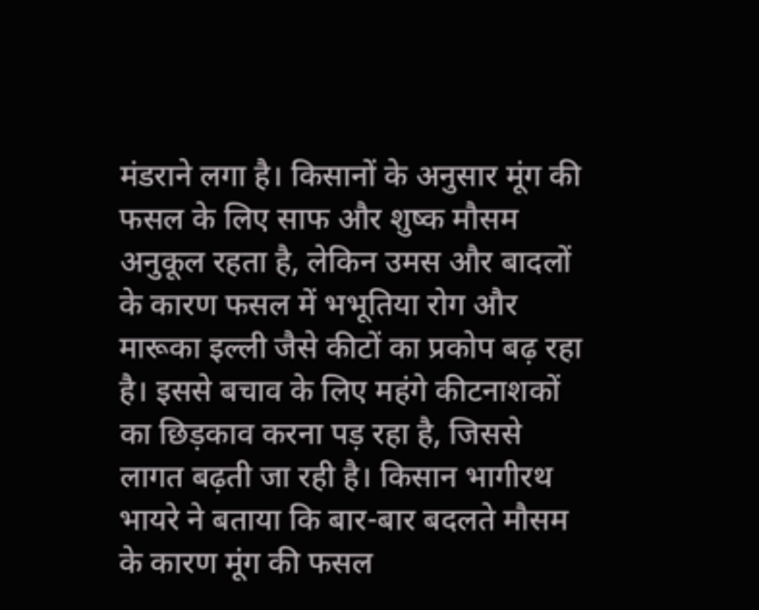मंडराने लगा है। किसानों के अनुसार मूंग की फसल के लिए साफ और शुष्क मौसम अनुकूल रहता है, लेकिन उमस और बादलों के कारण फसल में भभूतिया रोग और मारूका इल्ली जैसे कीटों का प्रकोप बढ़ रहा है। इससे बचाव के लिए महंगे कीटनाशकों का छिड़काव करना पड़ रहा है, जिससे लागत बढ़ती जा रही है। किसान भागीरथ भायरे ने बताया कि बार-बार बदलते मौसम के कारण मूंग की फसल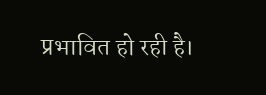प्रभावित हो रही है।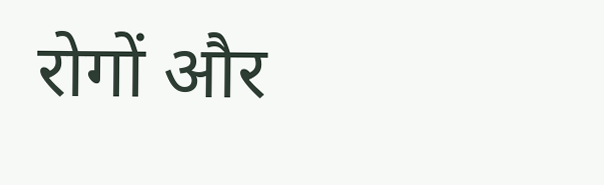रोगों और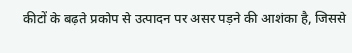कीटों के बढ़ते प्रकोप से उत्पादन पर असर पड़ने की आशंका है, जिससे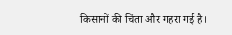किसानों की चिंता और गहरा गई है।